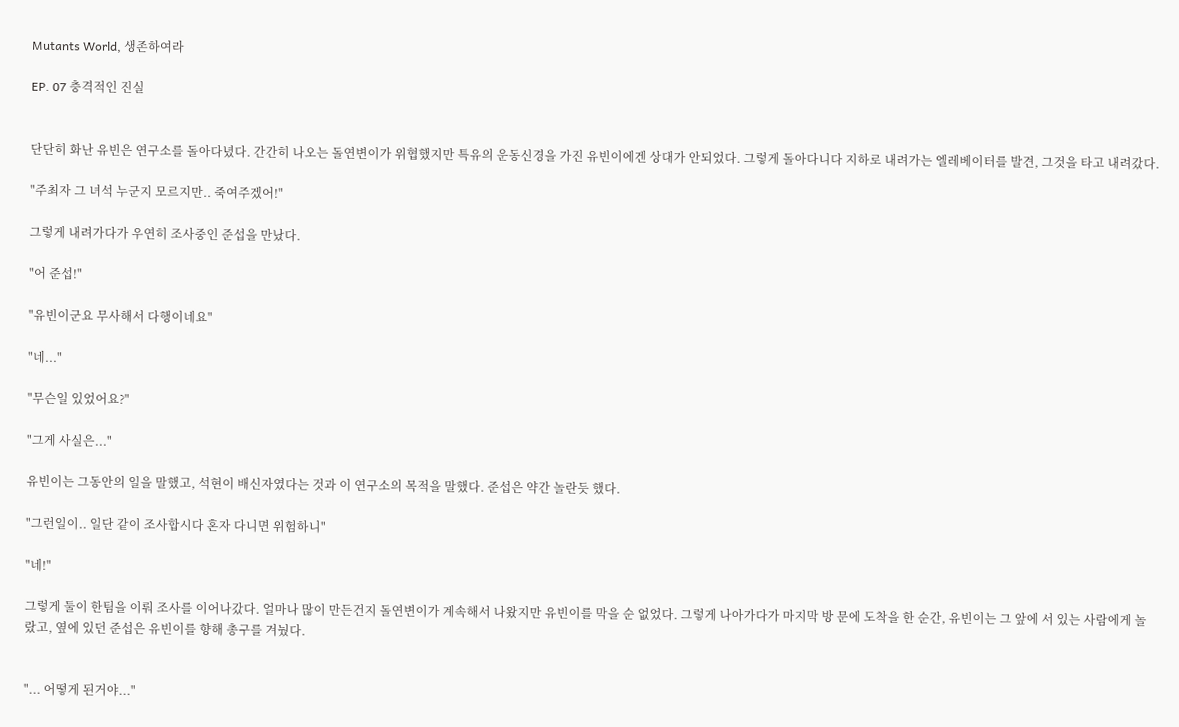Mutants World, 생존하여라

EP. 07 충격적인 진실


단단히 화난 유빈은 연구소를 돌아다녔다. 간간히 나오는 돌연변이가 위협했지만 특유의 운동신경을 가진 유빈이에겐 상대가 안되었다. 그렇게 돌아다니다 지하로 내려가는 엘레베이터를 발견, 그것을 타고 내려갔다.

"주최자 그 녀석 누군지 모르지만.. 죽여주겠어!"

그렇게 내려가다가 우연히 조사중인 준섭을 만났다.

"어 준섭!"

"유빈이군요 무사해서 다행이네요"

"네..."

"무슨일 있었어요?"

"그게 사실은..."

유빈이는 그동안의 일을 말했고, 석현이 배신자였다는 것과 이 연구소의 목적을 말했다. 준섭은 약간 놀란듯 했다.

"그런일이.. 일단 같이 조사합시다 혼자 다니면 위험하니"

"네!"

그렇게 둘이 한팀을 이뤄 조사를 이어나갔다. 얼마나 많이 만든건지 돌연변이가 계속해서 나왔지만 유빈이를 막을 순 없었다. 그렇게 나아가다가 마지막 방 문에 도착을 한 순간, 유빈이는 그 앞에 서 있는 사람에게 놀랐고, 옆에 있던 준섭은 유빈이를 향해 총구를 겨눴다.


"... 어떻게 된거야..."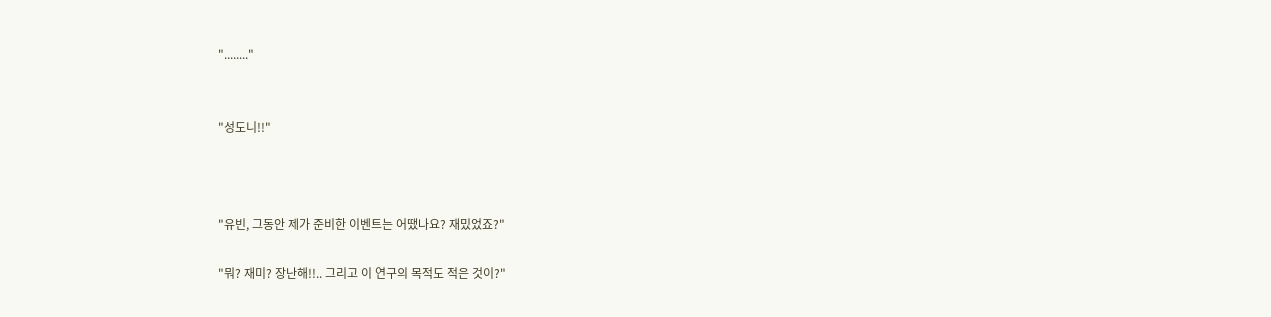"........"


"성도니!!"



"유빈, 그동안 제가 준비한 이벤트는 어땠나요? 재밌었죠?"

"뭐? 재미? 장난해!!.. 그리고 이 연구의 목적도 적은 것이?"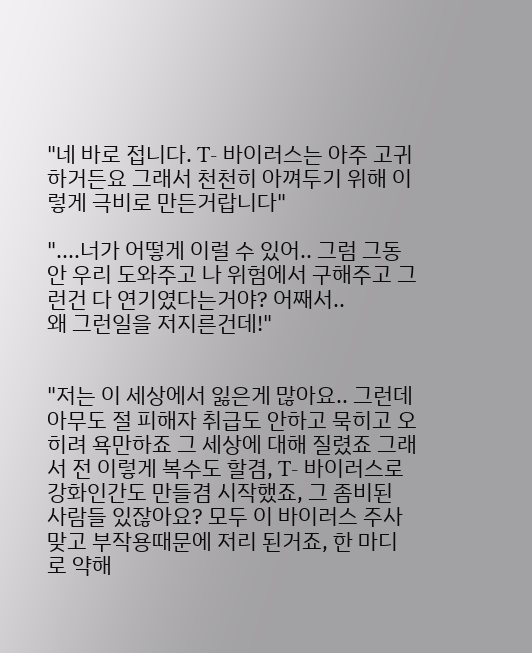"네 바로 접니다. T- 바이러스는 아주 고귀하거든요 그래서 천천히 아껴두기 위해 이렇게 극비로 만든거랍니다"

"....너가 어떻게 이럴 수 있어.. 그럼 그동안 우리 도와주고 나 위험에서 구해주고 그런건 다 연기였다는거야? 어째서..
왜 그런일을 저지른건데!"


"저는 이 세상에서 잃은게 많아요.. 그런데 아무도 절 피해자 취급도 안하고 묵히고 오히려 욕만하죠 그 세상에 대해 질렸죠 그래서 전 이렇게 복수도 할겸, T- 바이러스로 강화인간도 만들겸 시작했죠, 그 좀비된 사람들 있잖아요? 모두 이 바이러스 주사 맞고 부작용때문에 저리 된거죠, 한 마디로 약해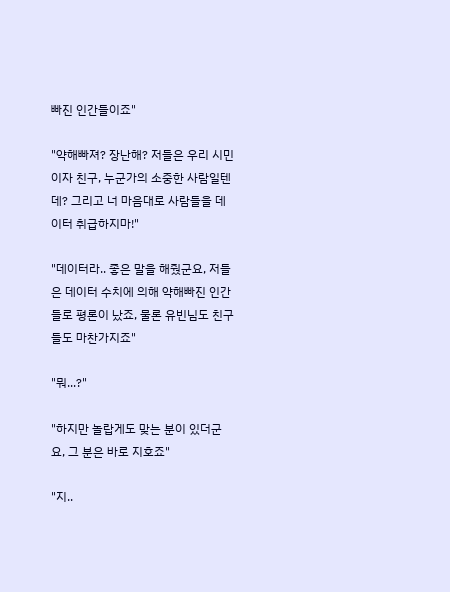빠진 인간들이죠"

"약해빠져? 장난해? 저들은 우리 시민이자 친구, 누군가의 소중한 사람일텐데? 그리고 너 마음대로 사람들을 데이터 취급하지마!"

"데이터라.. 좋은 말을 해줬군요, 저들은 데이터 수치에 의해 약해빠진 인간들로 평론이 났죠, 물론 유빈님도 친구들도 마찬가지죠"

"뭐...?"

"하지만 놀랍게도 맞는 분이 있더군요, 그 분은 바로 지호죠"

"지..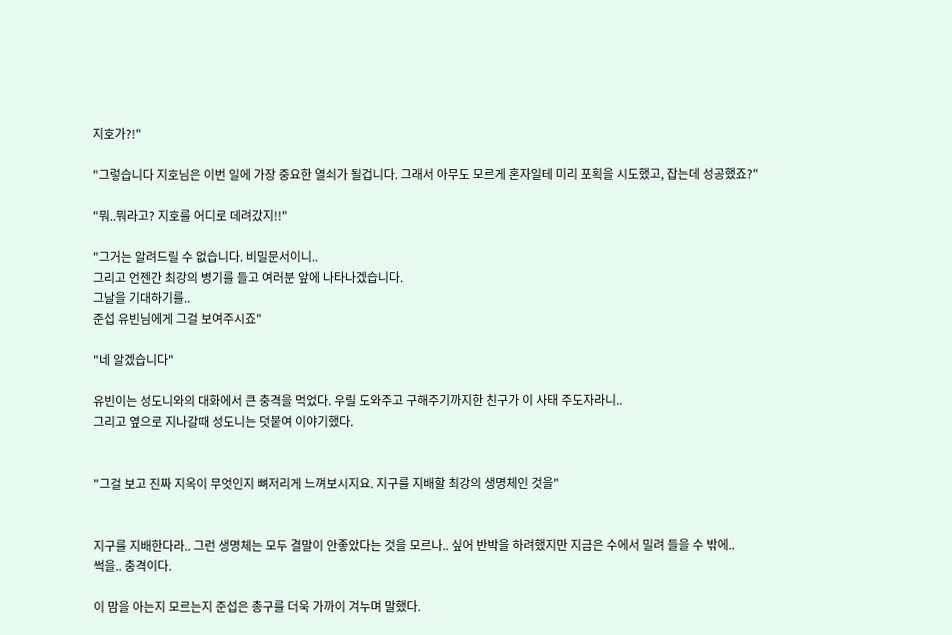지호가?!"

"그렇습니다 지호님은 이번 일에 가장 중요한 열쇠가 될겁니다. 그래서 아무도 모르게 혼자일테 미리 포획을 시도했고, 잡는데 성공했죠?"

"뭐..뭐라고? 지호를 어디로 데려갔지!!"

"그거는 알려드릴 수 없습니다. 비밀문서이니..
그리고 언젠간 최강의 병기를 들고 여러분 앞에 나타나겠습니다.
그날을 기대하기를..
준섭 유빈님에게 그걸 보여주시죠"

"네 알겠습니다"

유빈이는 성도니와의 대화에서 큰 충격을 먹었다. 우릴 도와주고 구해주기까지한 친구가 이 사태 주도자라니..
그리고 옆으로 지나갈때 성도니는 덧붙여 이야기했다.


"그걸 보고 진짜 지옥이 무엇인지 뼈저리게 느껴보시지요. 지구를 지배할 최강의 생명체인 것을"


지구를 지배한다라.. 그런 생명체는 모두 결말이 안좋았다는 것을 모르나.. 싶어 반박을 하려했지만 지금은 수에서 밀려 들을 수 밖에..
썩을.. 충격이다.

이 맘을 아는지 모르는지 준섭은 총구를 더욱 가까이 겨누며 말했다.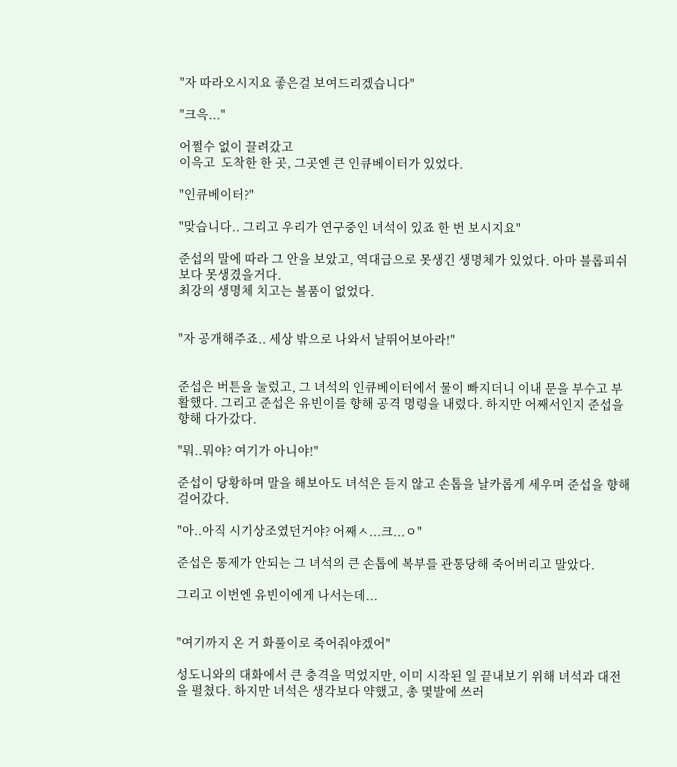"자 따라오시지요 좋은걸 보여드리겠습니다"

"크윽..."

어쩔수 없이 끌려갔고
이윽고  도착한 한 곳, 그곳엔 큰 인큐베이터가 있었다.

"인큐베이터?"

"맞습니다.. 그리고 우리가 연구중인 녀석이 있죠 한 번 보시지요"

준섭의 말에 따라 그 안을 보았고, 역대급으로 못생긴 생명체가 있었다. 아마 블롭피쉬보다 못생겼을거다.
최강의 생명체 치고는 볼품이 없었다.


"자 공개해주죠.. 세상 밖으로 나와서 날뛰어보아라!"


준섭은 버튼을 눌렀고, 그 녀석의 인큐베이터에서 물이 빠지더니 이내 문을 부수고 부활했다. 그리고 준섭은 유빈이를 향해 공격 명령을 내렸다. 하지만 어째서인지 준섭을 향해 다가갔다.

"뭐..뭐야? 여기가 아니야!"

준섭이 당황하며 말을 해보아도 녀석은 듣지 않고 손톱을 날카롭게 세우며 준섭을 향해 걸어갔다.

"아..아직 시기상조였던거야? 어째ㅅ...크...ㅇ"

준섭은 통제가 안되는 그 녀석의 큰 손톱에 복부를 관통당해 죽어버리고 말았다.

그리고 이번엔 유빈이에게 나서는데...


"여기까지 온 거 화풀이로 죽어줘야겠어"

성도니와의 대화에서 큰 충격을 먹었지만, 이미 시작된 일 끝내보기 위해 녀석과 대전을 펼쳤다. 하지만 녀석은 생각보다 약했고, 총 몇발에 쓰러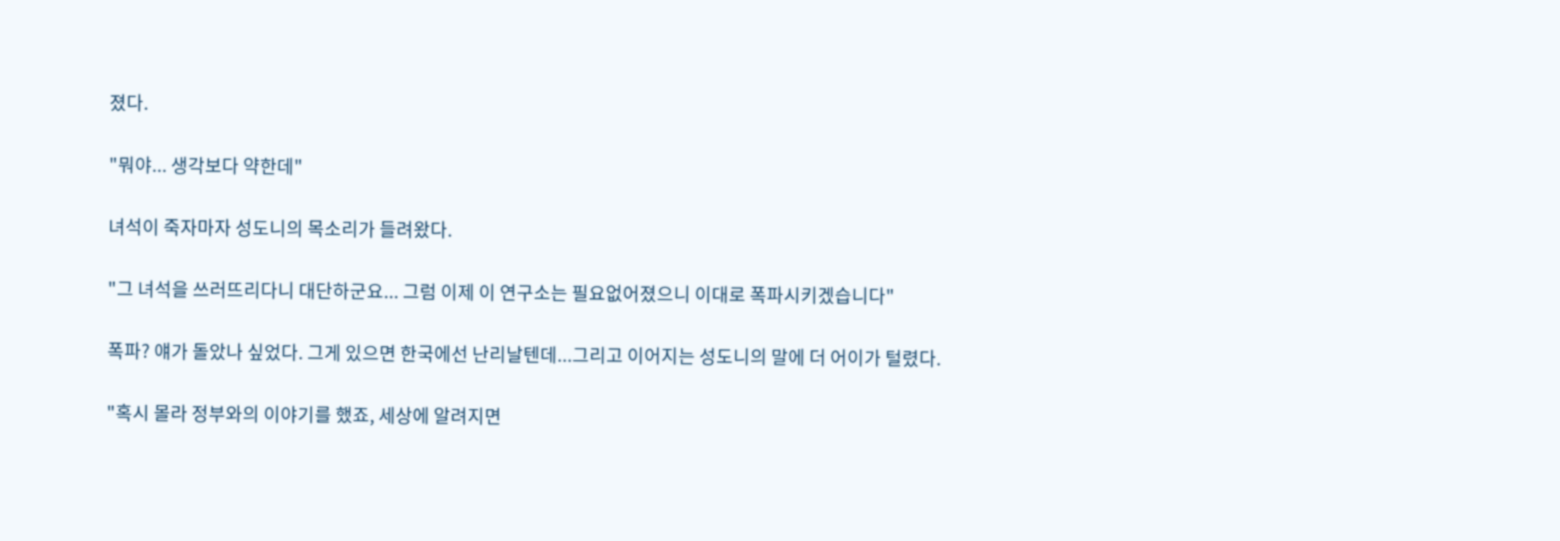졌다.

"뭐야... 생각보다 약한데"

녀석이 죽자마자 성도니의 목소리가 들려왔다.

"그 녀석을 쓰러뜨리다니 대단하군요... 그럼 이제 이 연구소는 필요없어졌으니 이대로 폭파시키겠습니다"

폭파? 얘가 돌았나 싶었다. 그게 있으면 한국에선 난리날텐데...그리고 이어지는 성도니의 말에 더 어이가 털렸다.

"혹시 몰라 정부와의 이야기를 했죠, 세상에 알려지면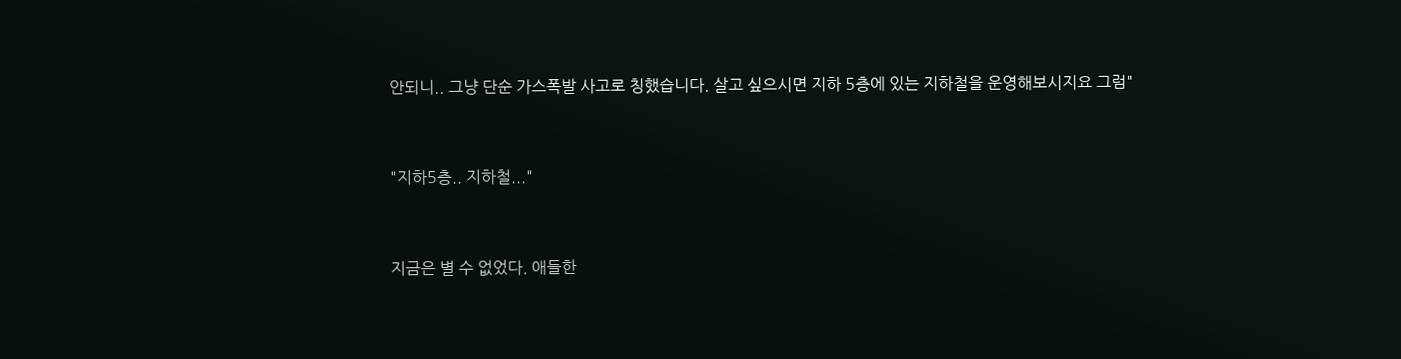안되니.. 그냥 단순 가스폭발 사고로 칭했습니다. 살고 싶으시면 지하 5층에 있는 지하철을 운영해보시지요 그럼"


"지하5층.. 지하철..."


지금은 별 수 없었다. 애들한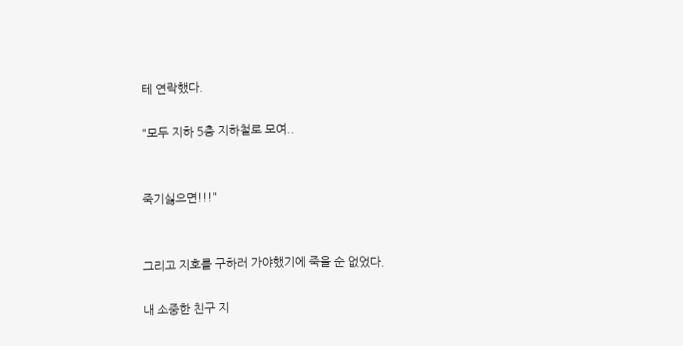테 연락했다.

"모두 지하 5층 지하철로 모여..


죽기싫으면!!!"


그리고 지호를 구하러 가야했기에 죽을 순 없었다.

내 소중한 친구 지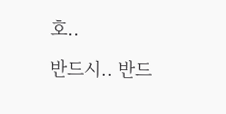호..

반드시.. 반드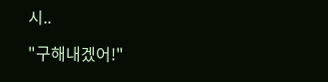시..

"구해내겠어!"